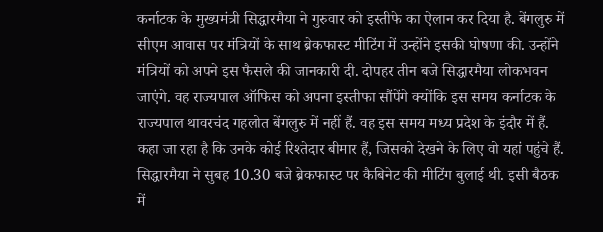कर्नाटक के मुख्यमंत्री सिद्धारमैया ने गुरुवार को इस्तीफे का ऐलान कर दिया है. बेंगलुरु में सीएम आवास पर मंत्रियों के साथ ब्रेकफास्ट मीटिंग में उन्होंने इसकी घोषणा की. उन्होंने मंत्रियों को अपने इस फैसले की जानकारी दी. दोपहर तीन बजे सिद्धारमैया लोकभवन जाएंगे. वह राज्यपाल ऑफिस को अपना इस्तीफा सौंपेंगे क्योंकि इस समय कर्नाटक के राज्यपाल थावरचंद गहलोत बेंगलुरु में नहीं हैं. वह इस समय मध्य प्रदेश के इंदौर में हैं. कहा जा रहा है कि उनके कोई रिश्तेदार बीमार हैं, जिसको देखने के लिए वो यहां पहुंचे हैं.
सिद्धारमैया ने सुबह 10.30 बजे ब्रेकफास्ट पर कैबिनेट की मीटिंग बुलाई थी. इसी बैठक में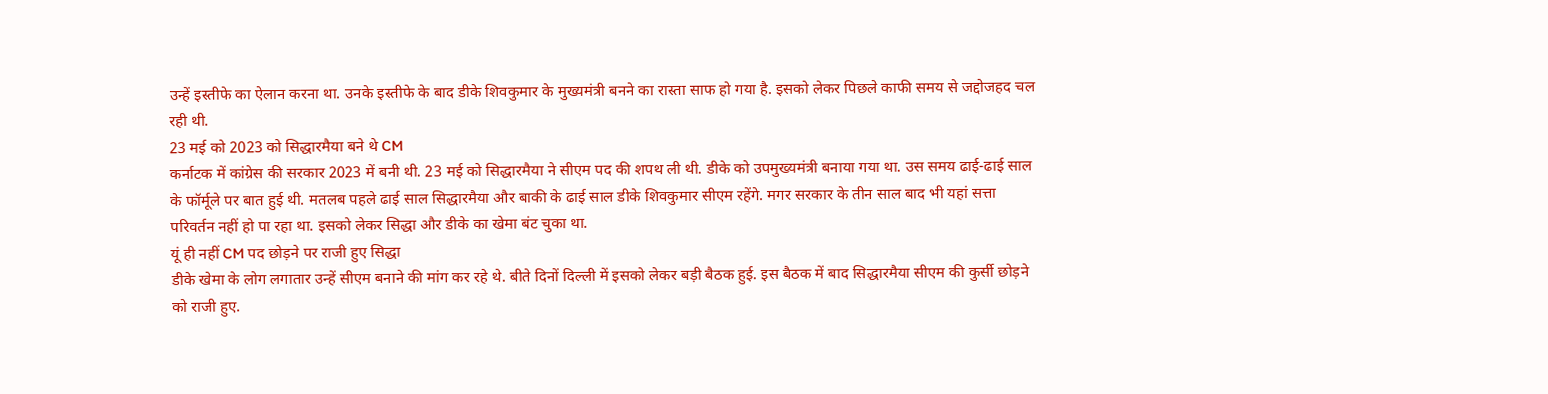उन्हें इस्तीफे का ऐलान करना था. उनके इस्तीफे के बाद डीके शिवकुमार के मुख्यमंत्री बनने का रास्ता साफ हो गया है. इसको लेकर पिछले काफी समय से जद्दोजहद चल रही थी.
23 मई को 2023 को सिद्धारमैया बने थे CM
कर्नाटक में कांग्रेस की सरकार 2023 में बनी थी. 23 मई को सिद्धारमैया ने सीएम पद की शपथ ली थी. डीके को उपमुख्यमंत्री बनाया गया था. उस समय ढाई-ढाई साल के फॉर्मूले पर बात हुई थी. मतलब पहले ढाई साल सिद्धारमैया और बाकी के ढाई साल डीके शिवकुमार सीएम रहेंगे. मगर सरकार के तीन साल बाद भी यहां सत्ता परिवर्तन नहीं हो पा रहा था. इसको लेकर सिद्धा और डीके का खेमा बंट चुका था.
यूं ही नहीं CM पद छोड़ने पर राजी हुए सिद्धा
डीके खेमा के लोग लगातार उन्हें सीएम बनाने की मांग कर रहे थे. बीते दिनों दिल्ली में इसको लेकर बड़ी बैठक हुई. इस बैठक में बाद सिद्धारमैया सीएम की कुर्सी छोड़ने को राजी हुए.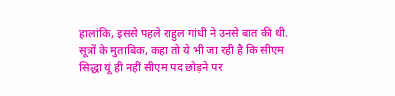हालांकि, इससे पहले राहुल गांधी ने उनसे बात की थी. सूत्रों के मुताबिक, कहा तो ये भी जा रही है कि सीएम सिद्धा यूं ही नहीं सीएम पद छोड़ने पर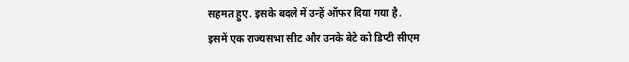सहमत हुए. इसके बदले में उन्हें ऑफर दिया गया है.
इसमें एक राज्यसभा सीट और उनके बेटे को डिप्टी सीएम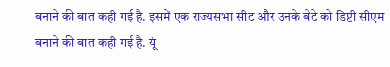बनाने की बात कही गई है. इसमें एक राज्यसभा सीट और उनके बेटे को डिप्टी सीएम बनाने की बात कही गई है. यूं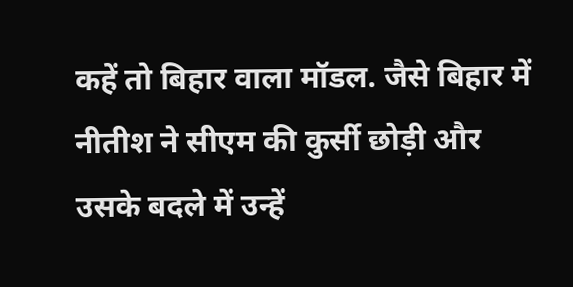कहें तो बिहार वाला मॉडल. जैसे बिहार में नीतीश ने सीएम की कुर्सी छोड़ी और उसके बदले में उन्हें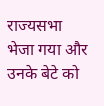राज्यसभा भेजा गया और उनके बेटे को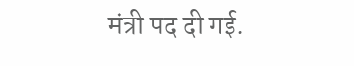मंत्री पद दी गई.